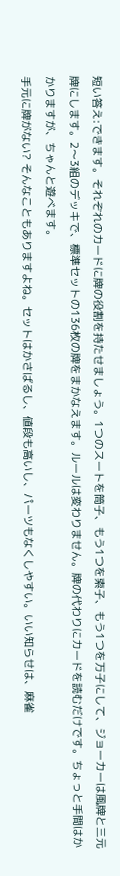短い答え:できます。それぞれのカードに牌の役割を持たせましょう。1つのスートを筒子、もう1つを索子、もう1つを万子にして、ジョーカーは風牌と三元牌にします。2〜3組のデッキで、標準セットの136枚の牌をまかなえます。ルールは変わりません。牌の代わりにカードを読むだけです。ちょっと手間はかかりますが、ちゃんと遊べます。
手元に牌がない? そんなこともありますよね。セットはかさばるし、値段も高いし、パーツもなくしやすい。いい知らせは、麻雀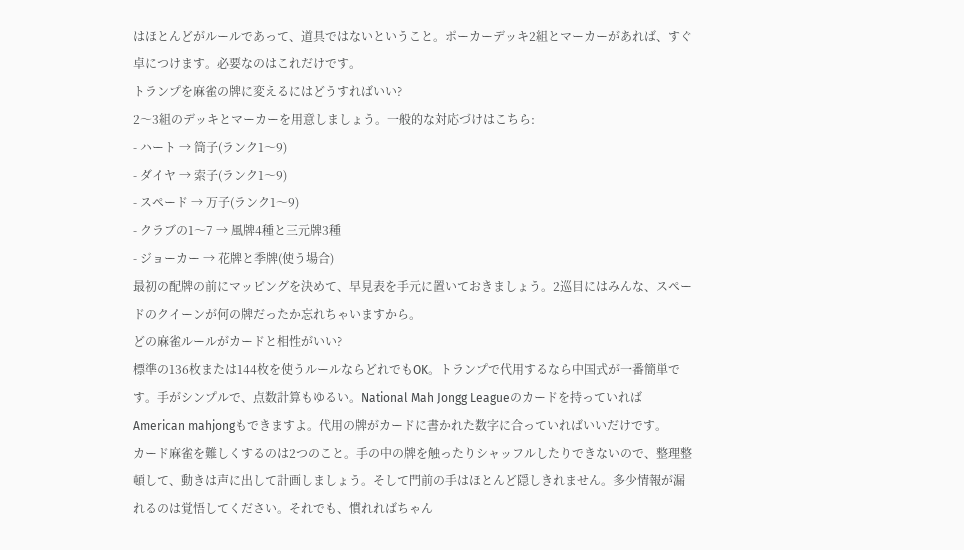はほとんどがルールであって、道具ではないということ。ポーカーデッキ2組とマーカーがあれば、すぐ卓につけます。必要なのはこれだけです。
トランプを麻雀の牌に変えるにはどうすればいい?
2〜3組のデッキとマーカーを用意しましょう。一般的な対応づけはこちら:
- ハート → 筒子(ランク1〜9)
- ダイヤ → 索子(ランク1〜9)
- スペード → 万子(ランク1〜9)
- クラブの1〜7 → 風牌4種と三元牌3種
- ジョーカー → 花牌と季牌(使う場合)
最初の配牌の前にマッピングを決めて、早見表を手元に置いておきましょう。2巡目にはみんな、スペードのクイーンが何の牌だったか忘れちゃいますから。
どの麻雀ルールがカードと相性がいい?
標準の136枚または144枚を使うルールならどれでもOK。トランプで代用するなら中国式が一番簡単です。手がシンプルで、点数計算もゆるい。National Mah Jongg Leagueのカードを持っていればAmerican mahjongもできますよ。代用の牌がカードに書かれた数字に合っていればいいだけです。
カード麻雀を難しくするのは2つのこと。手の中の牌を触ったりシャッフルしたりできないので、整理整頓して、動きは声に出して計画しましょう。そして門前の手はほとんど隠しきれません。多少情報が漏れるのは覚悟してください。それでも、慣れればちゃん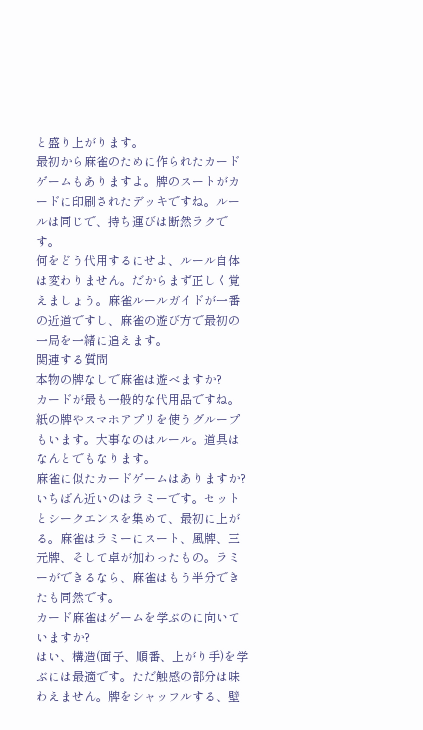と盛り上がります。
最初から麻雀のために作られたカードゲームもありますよ。牌のスートがカードに印刷されたデッキですね。ルールは同じで、持ち運びは断然ラクです。
何をどう代用するにせよ、ルール自体は変わりません。だからまず正しく覚えましょう。麻雀ルールガイドが一番の近道ですし、麻雀の遊び方で最初の一局を一緒に追えます。
関連する質問
本物の牌なしで麻雀は遊べますか?
カードが最も一般的な代用品ですね。紙の牌やスマホアプリを使うグループもいます。大事なのはルール。道具はなんとでもなります。
麻雀に似たカードゲームはありますか?
いちばん近いのはラミーです。セットとシークエンスを集めて、最初に上がる。麻雀はラミーにスート、風牌、三元牌、そして卓が加わったもの。ラミーができるなら、麻雀はもう半分できたも同然です。
カード麻雀はゲームを学ぶのに向いていますか?
はい、構造(面子、順番、上がり手)を学ぶには最適です。ただ触感の部分は味わえません。牌をシャッフルする、壁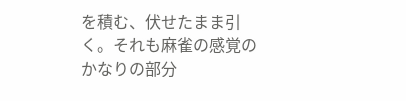を積む、伏せたまま引く。それも麻雀の感覚のかなりの部分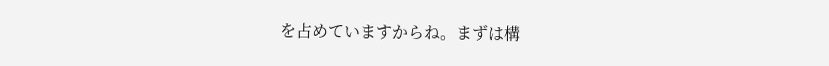を占めていますからね。まずは構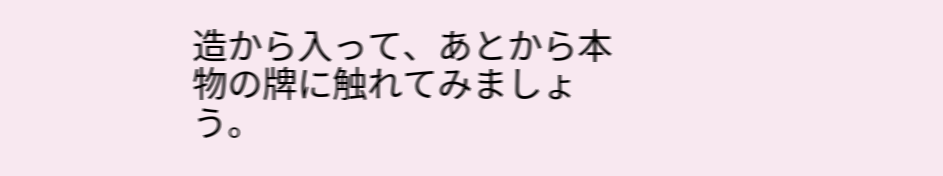造から入って、あとから本物の牌に触れてみましょう。